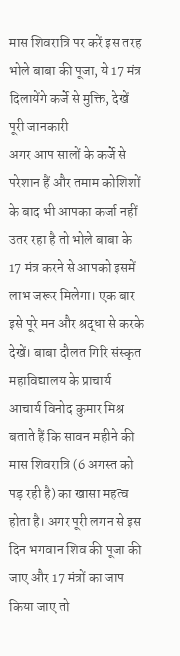मास शिवरात्रि पर करें इस तरह भोले बाबा की पूजा, ये 17 मंत्र दिलायेंगे कर्जे से मुक्ति, देखें पूरी जानकारी
अगर आप सालों के कर्जे से परेशान हैं और तमाम कोशिशों के बाद भी आपका कर्जा नहीं उतर रहा है तो भोले बाबा के 17 मंत्र करने से आपको इसमें लाभ जरूर मिलेगा। एक बार इसे पूरे मन और श्रद्धा से करके देखें। बाबा दौलत गिरि संस्कृत महाविद्यालय के प्राचार्य आचार्य विनोद कुमार मिश्र बताते हैं कि सावन महीने की मास शिवरात्रि (6 अगस्त को पड़ रही है) का खासा महत्व होता है। अगर पूरी लगन से इस दिन भगवान शिव की पूजा की जाए और 17 मंत्रों का जाप किया जाए तो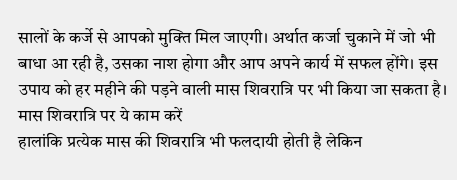सालों के कर्जे से आपको मुक्ति मिल जाएगी। अर्थात कर्जा चुकाने में जो भी बाधा आ रही है, उसका नाश होगा और आप अपने कार्य में सफल होंगे। इस उपाय को हर महीने की पड़ने वाली मास शिवरात्रि पर भी किया जा सकता है।
मास शिवरात्रि पर ये काम करें
हालांकि प्रत्येक मास की शिवरात्रि भी फलदायी होती है लेकिन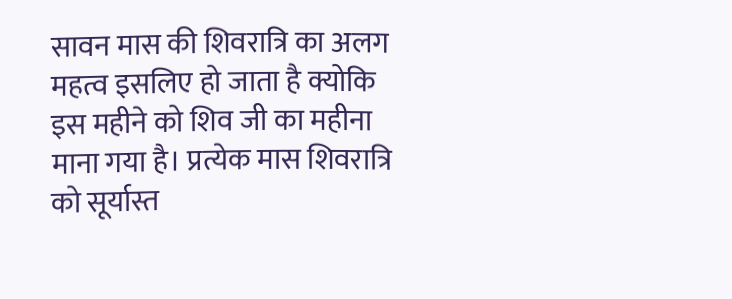सावन मास की शिवरात्रि का अलग महत्व इसलिए हो जाता है क्योकि इस महीने को शिव जी का महीना माना गया है। प्रत्येक मास शिवरात्रि को सूर्यास्त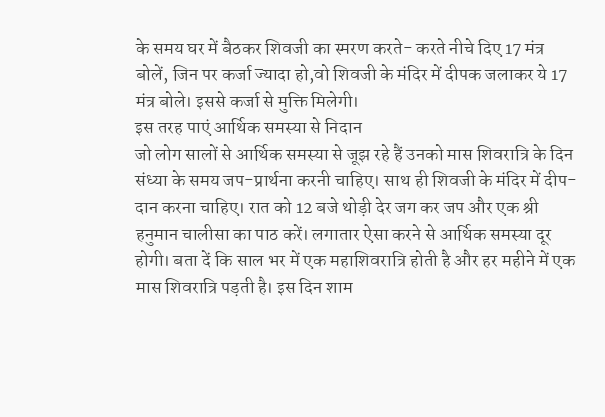के समय घर में बैठकर शिवजी का स्मरण करते- करते नीचे दिए 17 मंत्र बोलें, जिन पर कर्जा ज्यादा हो,वो शिवजी के मंदिर में दीपक जलाकर ये 17 मंत्र बोले। इससे कर्जा से मुक्ति मिलेगी।
इस तरह पाएं आर्थिक समस्या से निदान
जो लोग सालों से आर्थिक समस्या से जूझ रहे हैं उनको मास शिवरात्रि के दिन संध्या के समय जप-प्रार्थना करनी चाहिए। साथ ही शिवजी के मंदिर में दीप-दान करना चाहिए। रात को 12 बजे थोड़ी देर जग कर जप और एक श्री हनुमान चालीसा का पाठ करें। लगातार ऐसा करने से आर्थिक समस्या दूर होगी। बता दें कि साल भर में एक महाशिवरात्रि होती है और हर महीने में एक मास शिवरात्रि पड़ती है। इस दिन शाम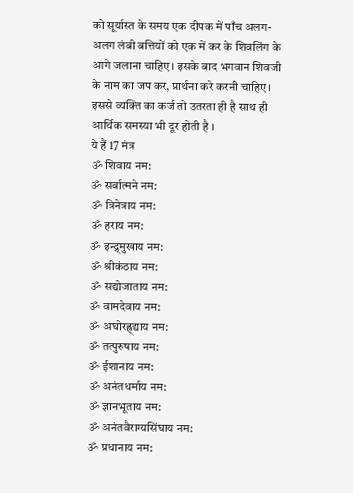को सूर्यास्त के समय एक दीपक में पाँच अलग-अलग लंबी बत्तियों को एक में कर के शिवलिंग के आगे जलाना चाहिए। इसके बाद भगवान शिवजी के नाम का जप कर, प्रार्थना करे करनी चाहिए। इससे व्यक्ति का कर्ज तो उतरता ही है साथ ही आर्थिक समस्या भी दूर होती है ।
ये हैं 17 मंत्र
ॐ शिवाय नम:
ॐ सर्वात्मने नम:
ॐ त्रिनेत्राय नम:
ॐ हराय नम:
ॐ इन्द्र्मुखाय नम:
ॐ श्रीकंठाय नम:
ॐ सद्योजाताय नम:
ॐ वामदेवाय नम:
ॐ अघोरह्र्द्याय नम:
ॐ तत्पुरुषाय नम:
ॐ ईशानाय नम:
ॐ अनंतधर्माय नम:
ॐ ज्ञानभूताय नम:
ॐ अनंतवैराग्यसिंघाय नम:
ॐ प्रधानाय नम: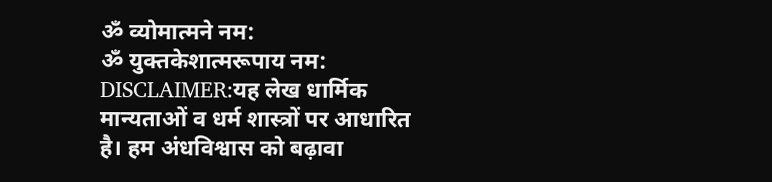ॐ व्योमात्मने नम:
ॐ युक्तकेशात्मरूपाय नम:
DISCLAIMER:यह लेख धार्मिक मान्यताओं व धर्म शास्त्रों पर आधारित है। हम अंधविश्वास को बढ़ावा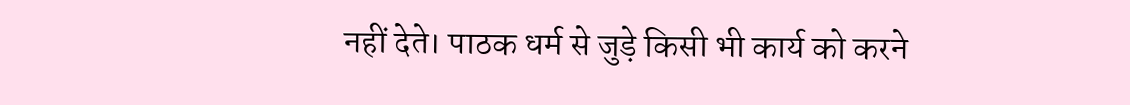नहीं देते। पाठक धर्म से जुड़े किसी भी कार्य को करने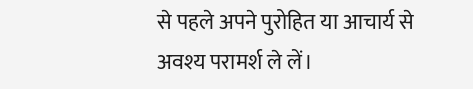से पहले अपने पुरोहित या आचार्य से अवश्य परामर्श ले लें।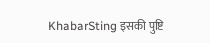KhabarSting इसकी पुष्टि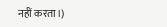नहीं करता।)